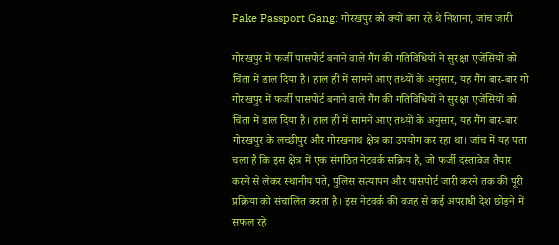Fake Passport Gang: गोरखपुर को क्यों बना रहे थे निशाना, जांच जारी

गोरखपुर में फर्जी पासपोर्ट बनाने वाले गैंग की गतिविधियों ने सुरक्षा एजेंसियों को चिंता में डाल दिया है। हाल ही में सामने आए तथ्यों के अनुसार, यह गैंग बार-बार गो
गोरखपुर में फर्जी पासपोर्ट बनाने वाले गैंग की गतिविधियों ने सुरक्षा एजेंसियों को चिंता में डाल दिया है। हाल ही में सामने आए तथ्यों के अनुसार, यह गैंग बार-बार गोरखपुर के लच्छीपुर और गोरखनाथ क्षेत्र का उपयोग कर रहा था। जांच में यह पता चला है कि इस क्षेत्र में एक संगठित नेटवर्क सक्रिय है, जो फर्जी दस्तावेज तैयार करने से लेकर स्थानीय पते, पुलिस सत्यापन और पासपोर्ट जारी करने तक की पूरी प्रक्रिया को संचालित करता है। इस नेटवर्क की वजह से कई अपराधी देश छोड़ने में सफल रहे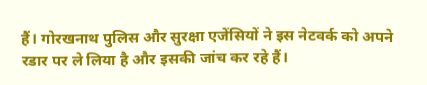हैं। गोरखनाथ पुलिस और सुरक्षा एजेंसियों ने इस नेटवर्क को अपने रडार पर ले लिया है और इसकी जांच कर रहे हैं।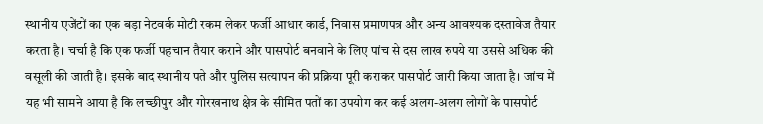स्थानीय एजेंटों का एक बड़ा नेटवर्क मोटी रकम लेकर फर्जी आधार कार्ड, निवास प्रमाणपत्र और अन्य आवश्यक दस्तावेज तैयार करता है। चर्चा है कि एक फर्जी पहचान तैयार कराने और पासपोर्ट बनवाने के लिए पांच से दस लाख रुपये या उससे अधिक की वसूली की जाती है। इसके बाद स्थानीय पते और पुलिस सत्यापन की प्रक्रिया पूरी कराकर पासपोर्ट जारी किया जाता है। जांच में यह भी सामने आया है कि लच्छीपुर और गोरखनाथ क्षेत्र के सीमित पतों का उपयोग कर कई अलग-अलग लोगों के पासपोर्ट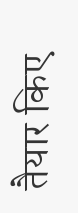तैयार किए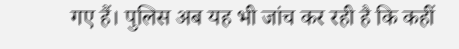गए हैं। पुलिस अब यह भी जांच कर रही है कि कहीं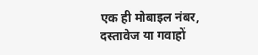एक ही मोबाइल नंबर, दस्तावेज या गवाहों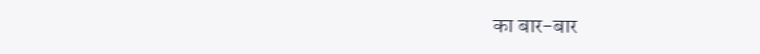का बार-बार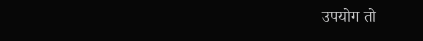उपयोग तो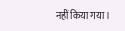नहीं किया गया।